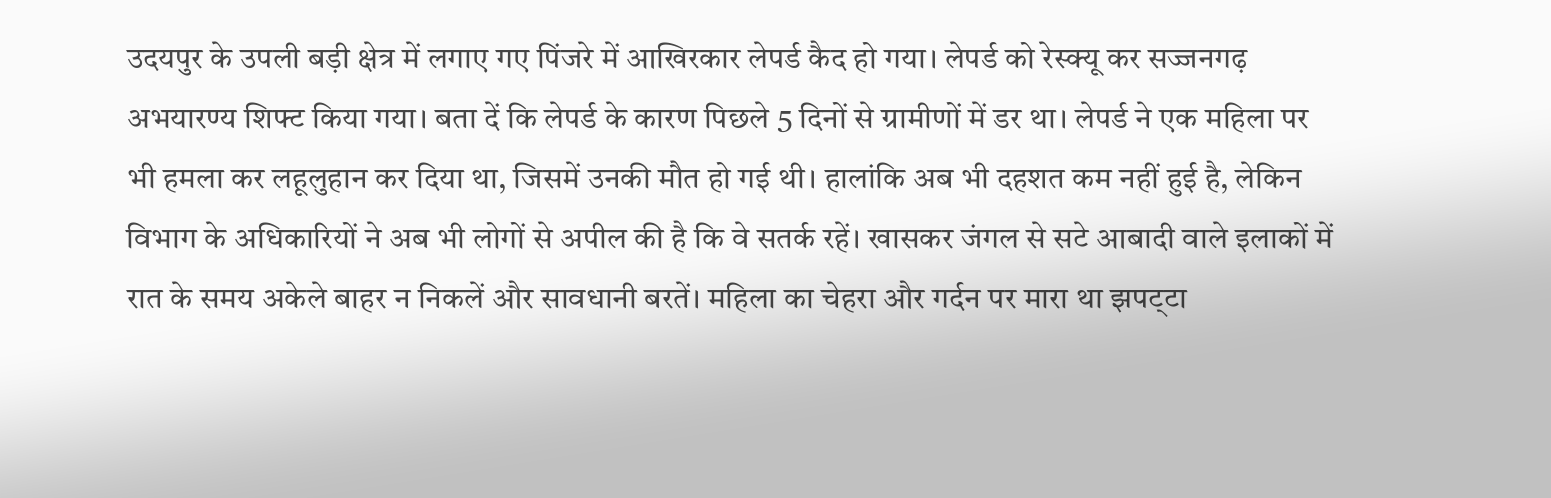उदयपुर के उपली बड़ी क्षेत्र में लगाए गए पिंजरे में आखिरकार लेपर्ड कैद हो गया। लेपर्ड को रेस्क्यू कर सज्जनगढ़ अभयारण्य शिफ्ट किया गया। बता दें कि लेपर्ड के कारण पिछले 5 दिनों से ग्रामीणों में डर था। लेपर्ड ने एक महिला पर भी हमला कर लहूलुहान कर दिया था, जिसमें उनकी मौत हो गई थी। हालांकि अब भी दहशत कम नहीं हुई है, लेकिन विभाग के अधिकारियों ने अब भी लोगों से अपील की है कि वे सतर्क रहें। खासकर जंगल से सटे आबादी वाले इलाकों में रात के समय अकेले बाहर न निकलें और सावधानी बरतें। महिला का चेहरा और गर्दन पर मारा था झपट्‌टा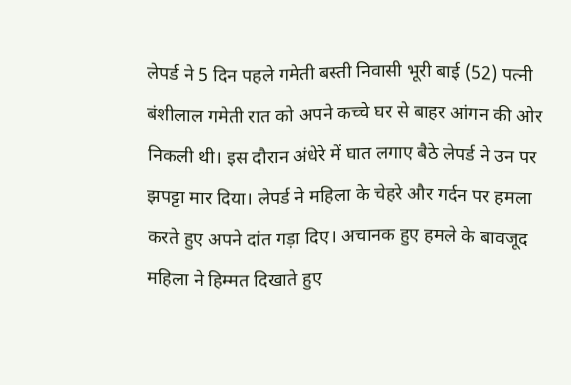लेपर्ड ने 5 दिन पहले गमेती बस्ती निवासी भूरी बाई (52) पत्नी बंशीलाल गमेती रात को अपने कच्चे घर से बाहर आंगन की ओर निकली थी। इस दौरान अंधेरे में घात लगाए बैठे लेपर्ड ने उन पर झपट्टा मार दिया। लेपर्ड ने महिला के चेहरे और गर्दन पर हमला करते हुए अपने दांत गड़ा दिए। अचानक हुए हमले के बावजूद महिला ने हिम्मत दिखाते हुए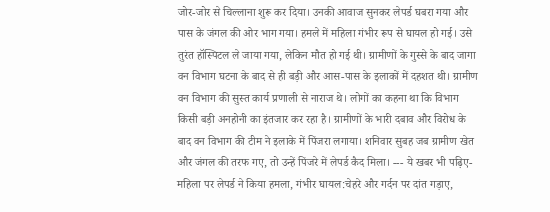जोर-जोर से चिल्लाना शुरू कर दिया। उनकी आवाज सुनकर लेपर्ड घबरा गया और पास के जंगल की ओर भाग गया। हमले में महिला गंभीर रूप से घायल हो गई। उसे तुरंत हॉस्पिटल ले जाया गया, लेकिन मौत हो गई थी। ग्रामीणों के गुस्से के बाद जागा वन विभाग घटना के बाद से ही बड़ी और आस-पास के इलाकों में दहशत थी। ग्रामीण वन विभाग की सुस्त कार्य प्रणाली से नाराज थे। लोगों का कहना था कि विभाग किसी बड़ी अनहोनी का इंतजार कर रहा है। ग्रामीणों के भारी दबाव और विरोध के बाद वन विभाग की टीम ने इलाके में पिंजरा लगाया। शनिवार सुबह जब ग्रामीण खेत और जंगल की तरफ गए, तो उन्हें पिंजरे में लेपर्ड कैद मिला। --- ये खबर भी पढ़िए- महिला पर लेपर्ड ने किया हमला, गंभीर घायल:चेहरे और गर्दन पर दांत गड़ाए,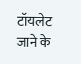टॉयलेट जाने के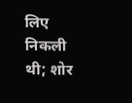लिए निकली थी; शोर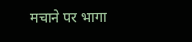मचाने पर भागा